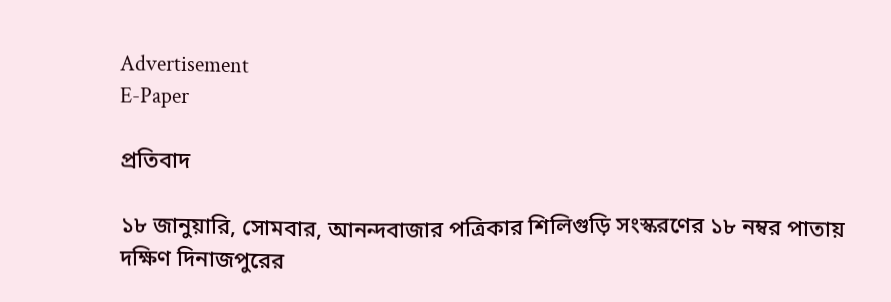Advertisement
E-Paper

প্রতিবাদ

১৮ জানুয়ারি, সোমবার, আনন্দবাজার পত্রিকার শিলিগুড়ি সংস্করণের ১৮ নম্বর পাতায় দক্ষিণ দিনাজপুরের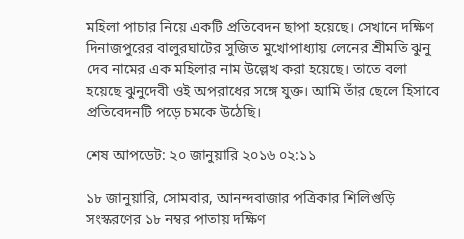মহিলা পাচার নিয়ে একটি প্রতিবেদন ছাপা হয়েছে। সেখানে দক্ষিণ দিনাজপুরের বালুরঘাটের সুজিত মুখোপাধ্যায় লেনের শ্রীমতি ঝুনু দেব নামের এক মহিলার নাম উল্লেখ করা হয়েছে। তাতে বলা হয়েছে ঝুনুদেবী ওই অপরাধের সঙ্গে যুক্ত। আমি তাঁর ছেলে হিসাবে প্রতিবেদনটি পড়ে চমকে উঠেছি।

শেষ আপডেট: ২০ জানুয়ারি ২০১৬ ০২:১১

১৮ জানুয়ারি, সোমবার, আনন্দবাজার পত্রিকার শিলিগুড়ি সংস্করণের ১৮ নম্বর পাতায় দক্ষিণ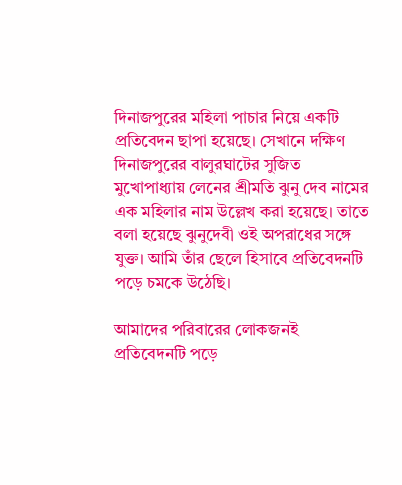দিনাজপুরের মহিলা পাচার নিয়ে একটি প্রতিবেদন ছাপা হয়েছে। সেখানে দক্ষিণ দিনাজপুরের বালুরঘাটের সুজিত মুখোপাধ্যায় লেনের শ্রীমতি ঝুনু দেব নামের এক মহিলার নাম উল্লেখ করা হয়েছে। তাতে বলা হয়েছে ঝুনুদেবী ওই অপরাধের সঙ্গে যুক্ত। আমি তাঁর ছেলে হিসাবে প্রতিবেদনটি পড়ে চমকে উঠেছি।

আমাদের পরিবারের লোকজনই প্রতিবেদনটি পড়ে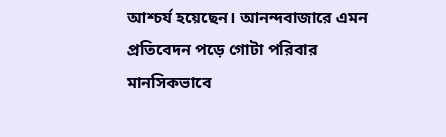আশ্চর্য হয়েছেন। আনন্দবাজারে এমন প্রতিবেদন পড়ে গোটা পরিবার মানসিকভাবে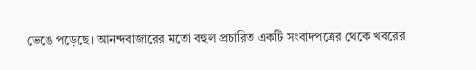ভেঙে পড়েছে। আনন্দবাজারের মতো বহুল প্রচারিত একটি সংবাদপত্রের থেকে খবরের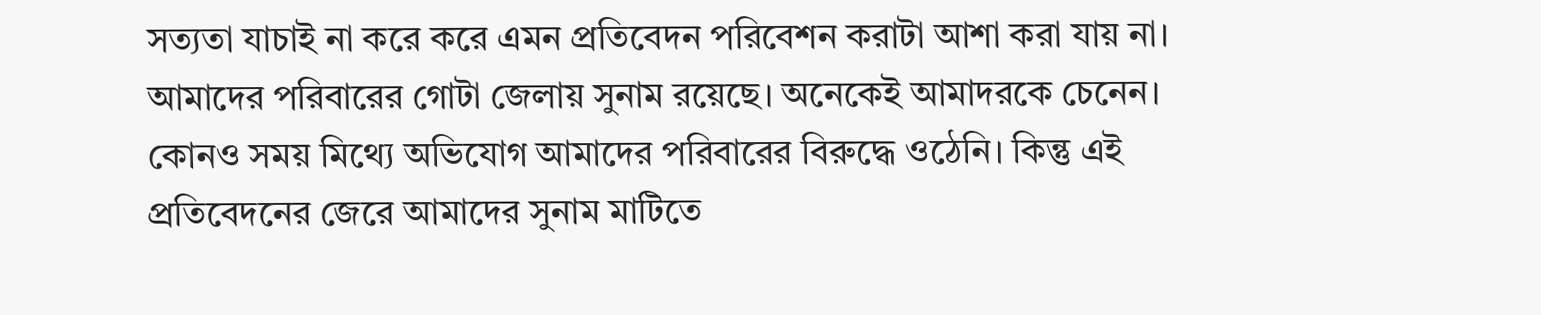সত্যতা যাচাই না করে করে এমন প্রতিবেদন পরিবেশন করাটা আশা করা যায় না। আমাদের পরিবারের গোটা জেলায় সুনাম রয়েছে। অনেকেই আমাদরকে চেনেন। কোনও সময় মিথ্যে অভিযোগ আমাদের পরিবারের বিরুদ্ধে ওঠেনি। কিন্তু এই প্রতিবেদনের জেরে আমাদের সুনাম মাটিতে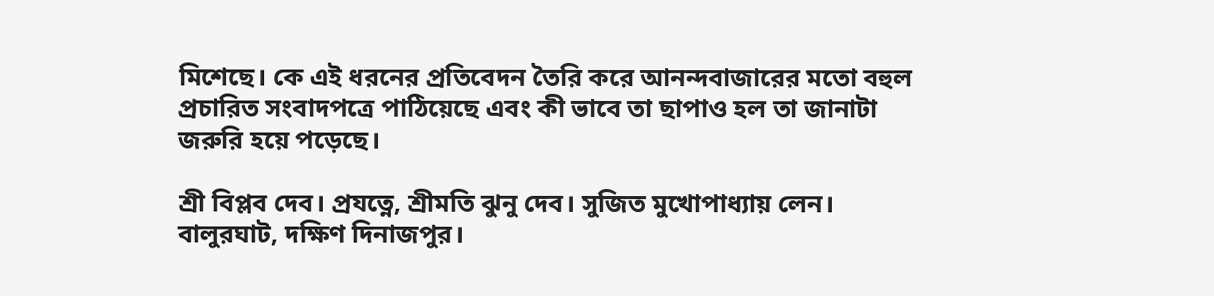মিশেছে। কে এই ধরনের প্রতিবেদন তৈরি করে আনন্দবাজারের মতো বহুল প্রচারিত সংবাদপত্রে পাঠিয়েছে এবং কী ভাবে তা ছাপাও হল তা জানাটা জরুরি হয়ে পড়েছে।

শ্রী বিপ্লব দেব। প্রযত্নে, শ্রীমতি ঝুনু দেব। সুজিত মুখোপাধ্যায় লেন। বালুরঘাট, দক্ষিণ দিনাজপুর।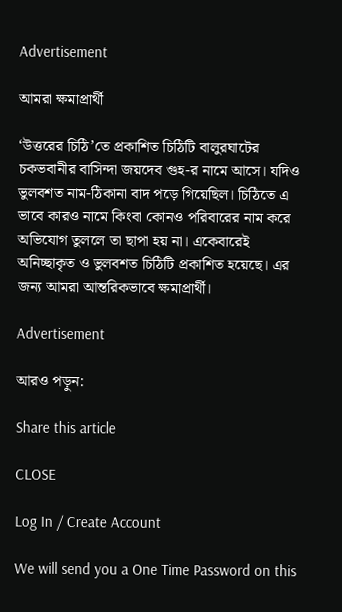Advertisement

আমরা ক্ষমাপ্রার্থী

‘উত্তরের চিঠি’তে প্রকাশিত চিঠিটি বালুরঘাটের চকভবানীর বাসিন্দা জয়দেব গুহ-র নামে আসে। যদিও ভুলবশত নাম-ঠিকানা বাদ পড়ে গিয়েছিল। চিঠিতে এ ভাবে কারও নামে কিংবা কোনও পরিবারের নাম করে অভিযোগ তুললে তা ছাপা হয় না। একেবারেই অনিচ্ছাকৃত ও ভুলবশত চিঠিটি প্রকাশিত হয়েছে। এর জন্য আমরা আন্তরিকভাবে ক্ষমাপ্রার্থী।

Advertisement

আরও পড়ুন:

Share this article

CLOSE

Log In / Create Account

We will send you a One Time Password on this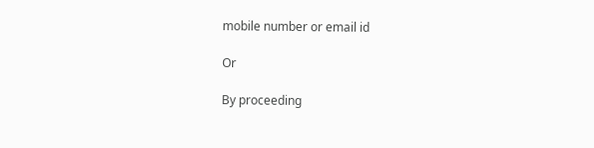mobile number or email id

Or

By proceeding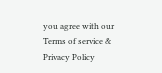you agree with our Terms of service & Privacy Policy